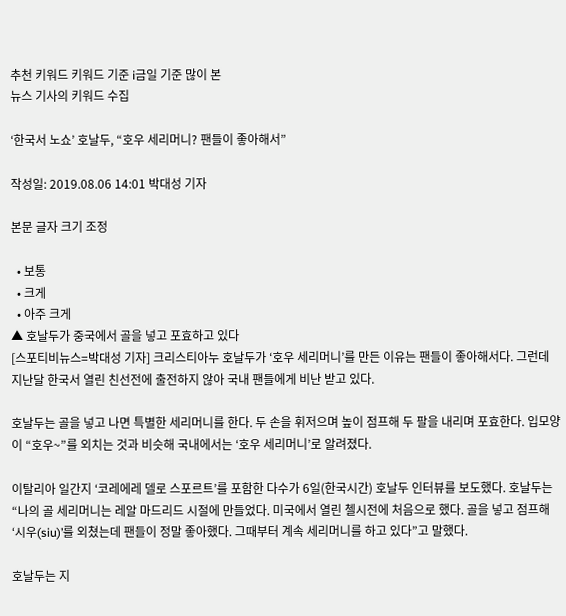추천 키워드 키워드 기준 i금일 기준 많이 본
뉴스 기사의 키워드 수집

‘한국서 노쇼’ 호날두, “호우 세리머니? 팬들이 좋아해서”

작성일: 2019.08.06 14:01 박대성 기자

본문 글자 크기 조정

  • 보통
  • 크게
  • 아주 크게
▲ 호날두가 중국에서 골을 넣고 포효하고 있다
[스포티비뉴스=박대성 기자] 크리스티아누 호날두가 ‘호우 세리머니’를 만든 이유는 팬들이 좋아해서다. 그런데 지난달 한국서 열린 친선전에 출전하지 않아 국내 팬들에게 비난 받고 있다.

호날두는 골을 넣고 나면 특별한 세리머니를 한다. 두 손을 휘저으며 높이 점프해 두 팔을 내리며 포효한다. 입모양이 “호우~”를 외치는 것과 비슷해 국내에서는 ‘호우 세리머니’로 알려졌다.

이탈리아 일간지 ‘코레에레 델로 스포르트’를 포함한 다수가 6일(한국시간) 호날두 인터뷰를 보도했다. 호날두는 “나의 골 세리머니는 레알 마드리드 시절에 만들었다. 미국에서 열린 첼시전에 처음으로 했다. 골을 넣고 점프해 ‘시우(siu)’를 외쳤는데 팬들이 정말 좋아했다. 그때부터 계속 세리머니를 하고 있다”고 말했다.

호날두는 지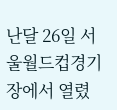난달 26일 서울월드컵경기장에서 열렸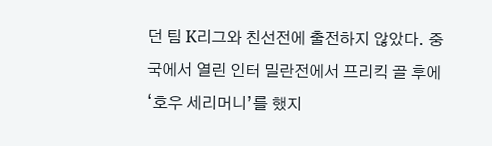던 팀 K리그와 친선전에 출전하지 않았다. 중국에서 열린 인터 밀란전에서 프리킥 골 후에 ‘호우 세리머니’를 했지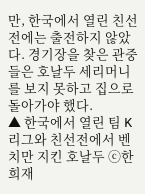만, 한국에서 열린 친선전에는 출전하지 않았다. 경기장을 찾은 관중들은 호날두 세리머니를 보지 못하고 집으로 돌아가야 했다.
▲ 한국에서 열린 팀 K리그와 친선전에서 벤치만 지킨 호날두 ⓒ한희재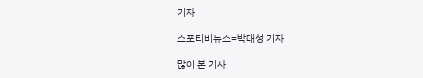기자

스포티비뉴스=박대성 기자

많이 본 기사